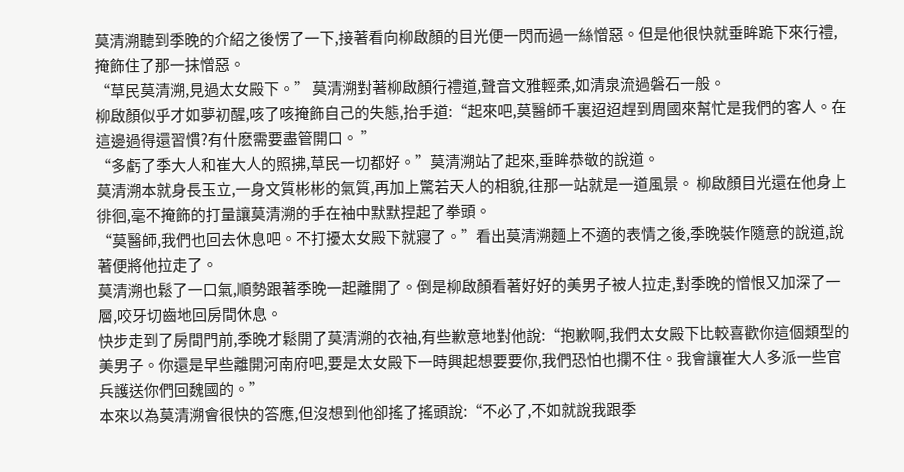莫清溯聽到季晚的介紹之後愣了一下,接著看向柳啟顏的目光便一閃而過一絲憎惡。但是他很快就垂眸跪下來行禮,掩飾住了那一抹憎惡。
“草民莫清溯,見過太女殿下。” 莫清溯對著柳啟顏行禮道,聲音文雅輕柔,如清泉流過磐石一般。
柳啟顏似乎才如夢初醒,咳了咳掩飾自己的失態,抬手道:“起來吧,莫醫師千裏迢迢趕到周國來幫忙是我們的客人。在這邊過得還習慣?有什麽需要盡管開口。 ”
“多虧了季大人和崔大人的照拂,草民一切都好。”莫清溯站了起來,垂眸恭敬的說道。
莫清溯本就身長玉立,一身文質彬彬的氣質,再加上驚若天人的相貌,往那一站就是一道風景。 柳啟顏目光還在他身上徘徊,毫不掩飾的打量讓莫清溯的手在袖中默默捏起了拳頭。
“莫醫師,我們也回去休息吧。不打擾太女殿下就寢了。”看出莫清溯麵上不適的表情之後,季晚裝作隨意的說道,說著便將他拉走了。
莫清溯也鬆了一口氣,順勢跟著季晚一起離開了。倒是柳啟顏看著好好的美男子被人拉走,對季晚的憎恨又加深了一層,咬牙切齒地回房間休息。
快步走到了房間門前,季晚才鬆開了莫清溯的衣袖,有些歉意地對他說:“抱歉啊,我們太女殿下比較喜歡你這個類型的美男子。你還是早些離開河南府吧,要是太女殿下一時興起想要要你,我們恐怕也攔不住。我會讓崔大人多派一些官兵護送你們回魏國的。”
本來以為莫清溯會很快的答應,但沒想到他卻搖了搖頭說:“不必了,不如就說我跟季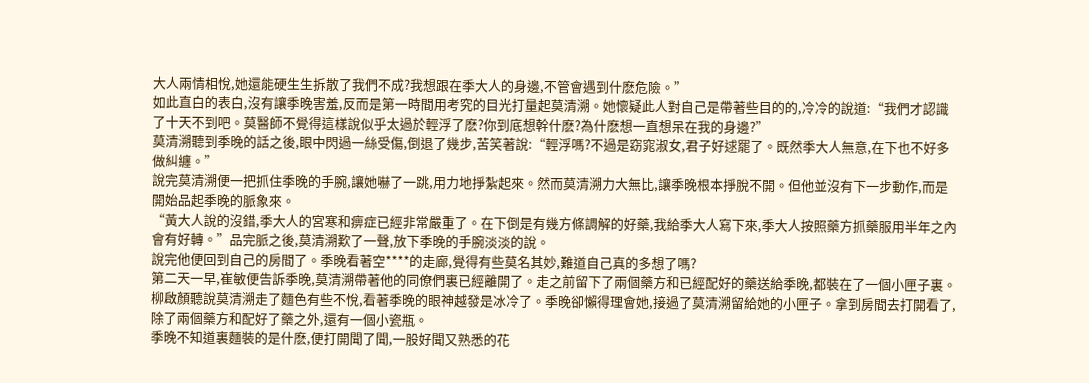大人兩情相悅,她還能硬生生拆散了我們不成?我想跟在季大人的身邊,不管會遇到什麽危險。”
如此直白的表白,沒有讓季晚害羞,反而是第一時間用考究的目光打量起莫清溯。她懷疑此人對自己是帶著些目的的,冷冷的說道:“我們才認識了十天不到吧。莫醫師不覺得這樣說似乎太過於輕浮了麽?你到底想幹什麽?為什麽想一直想呆在我的身邊?”
莫清溯聽到季晚的話之後,眼中閃過一絲受傷,倒退了幾步,苦笑著說:“輕浮嗎?不過是窈窕淑女,君子好逑罷了。既然季大人無意,在下也不好多做糾纏。”
說完莫清溯便一把抓住季晚的手腕,讓她嚇了一跳,用力地掙紮起來。然而莫清溯力大無比,讓季晚根本掙脫不開。但他並沒有下一步動作,而是開始品起季晚的脈象來。
“黃大人說的沒錯,季大人的宮寒和痹症已經非常嚴重了。在下倒是有幾方條調解的好藥,我給季大人寫下來,季大人按照藥方抓藥服用半年之內會有好轉。”品完脈之後,莫清溯歎了一聲,放下季晚的手腕淡淡的說。
說完他便回到自己的房間了。季晚看著空****的走廊,覺得有些莫名其妙,難道自己真的多想了嗎?
第二天一早,崔敏便告訴季晚,莫清溯帶著他的同僚們裏已經離開了。走之前留下了兩個藥方和已經配好的藥送給季晚,都裝在了一個小匣子裏。
柳啟顏聽說莫清溯走了麵色有些不悅,看著季晚的眼神越發是冰冷了。季晚卻懶得理會她,接過了莫清溯留給她的小匣子。拿到房間去打開看了,除了兩個藥方和配好了藥之外,還有一個小瓷瓶。
季晚不知道裏麵裝的是什麽,便打開聞了聞,一股好聞又熟悉的花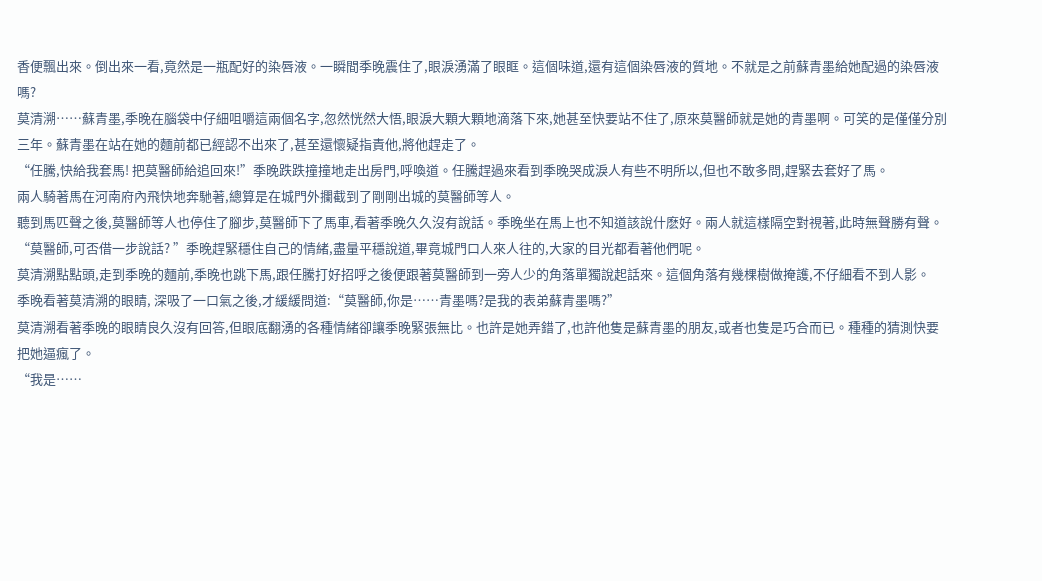香便飄出來。倒出來一看,竟然是一瓶配好的染唇液。一瞬間季晚震住了,眼淚湧滿了眼眶。這個味道,還有這個染唇液的質地。不就是之前蘇青墨給她配過的染唇液嗎?
莫清溯……蘇青墨,季晚在腦袋中仔細咀嚼這兩個名字,忽然恍然大悟,眼淚大顆大顆地滴落下來,她甚至快要站不住了,原來莫醫師就是她的青墨啊。可笑的是僅僅分別三年。蘇青墨在站在她的麵前都已經認不出來了,甚至還懷疑指責他,將他趕走了。
“任騰,快給我套馬! 把莫醫師給追回來!”季晚跌跌撞撞地走出房門,呼喚道。任騰趕過來看到季晚哭成淚人有些不明所以,但也不敢多問,趕緊去套好了馬。
兩人騎著馬在河南府內飛快地奔馳著,總算是在城門外攔截到了剛剛出城的莫醫師等人。
聽到馬匹聲之後,莫醫師等人也停住了腳步,莫醫師下了馬車,看著季晚久久沒有說話。季晚坐在馬上也不知道該說什麽好。兩人就這樣隔空對視著,此時無聲勝有聲。
“莫醫師,可否借一步說話? ”季晚趕緊穩住自己的情緒,盡量平穩說道,畢竟城門口人來人往的,大家的目光都看著他們呢。
莫清溯點點頭,走到季晚的麵前,季晚也跳下馬,跟任騰打好招呼之後便跟著莫醫師到一旁人少的角落單獨說起話來。這個角落有幾棵樹做掩護,不仔細看不到人影。
季晚看著莫清溯的眼睛, 深吸了一口氣之後,才緩緩問道:“莫醫師,你是……青墨嗎?是我的表弟蘇青墨嗎?”
莫清溯看著季晚的眼睛良久沒有回答,但眼底翻湧的各種情緒卻讓季晚緊張無比。也許是她弄錯了,也許他隻是蘇青墨的朋友,或者也隻是巧合而已。種種的猜測快要把她逼瘋了。
“我是……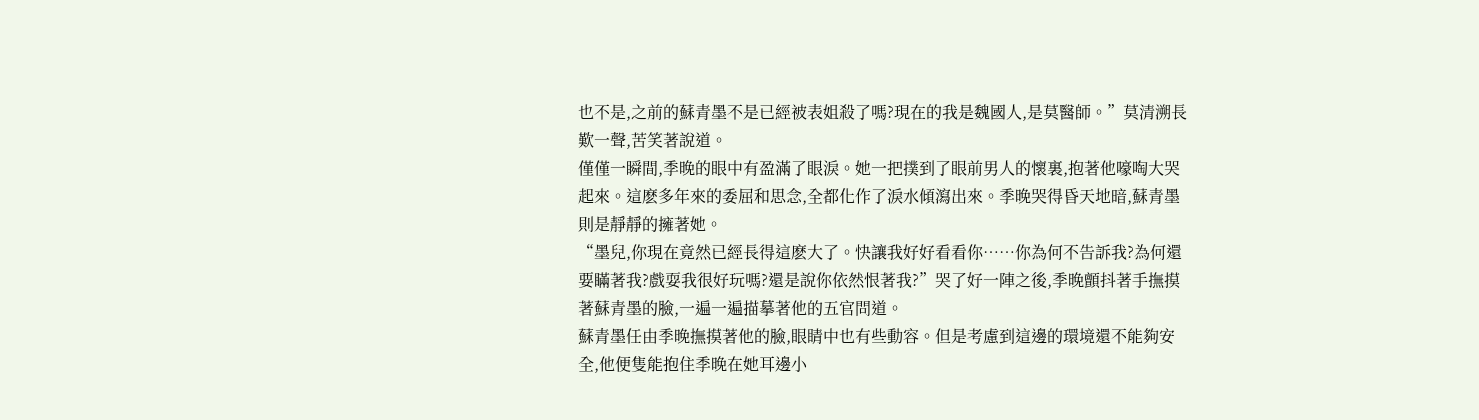也不是,之前的蘇青墨不是已經被表姐殺了嗎?現在的我是魏國人,是莫醫師。”莫清溯長歎一聲,苦笑著說道。
僅僅一瞬間,季晚的眼中有盈滿了眼淚。她一把撲到了眼前男人的懷裏,抱著他嚎啕大哭起來。這麽多年來的委屈和思念,全都化作了淚水傾瀉出來。季晚哭得昏天地暗,蘇青墨則是靜靜的擁著她。
“墨兒,你現在竟然已經長得這麽大了。快讓我好好看看你……你為何不告訴我?為何還要瞞著我?戲耍我很好玩嗎?還是說你依然恨著我?”哭了好一陣之後,季晚顫抖著手撫摸著蘇青墨的臉,一遍一遍描摹著他的五官問道。
蘇青墨任由季晚撫摸著他的臉,眼睛中也有些動容。但是考慮到這邊的環境還不能夠安全,他便隻能抱住季晚在她耳邊小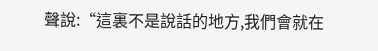聲說:“這裏不是說話的地方,我們會就在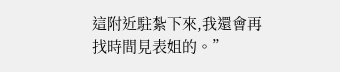這附近駐紮下來,我還會再找時間見表姐的。”